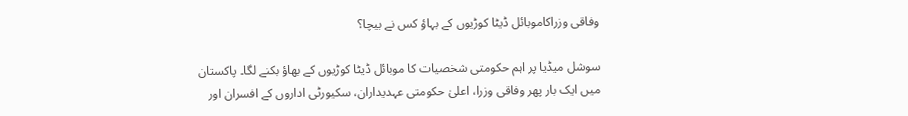وفاقی وزراکاموبائل ڈیٹا کوڑیوں کے بہاؤ کس نے بیچا؟

سوشل میڈیا پر اہم حکومتی شخصیات کا موبائل ڈیٹا کوڑیوں کے بھاؤ بکنے لگا۔ پاکستان میں ایک بار پھر وفاقی وزرا، اعلیٰ حکومتی عہدیداران، سکیورٹی اداروں کے افسران اور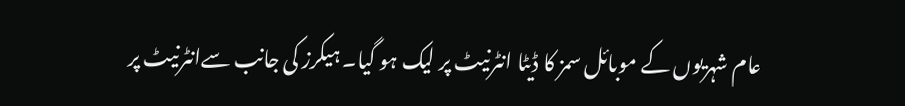عام شہریوں کے موبائل سمز کا ڈیٹا انٹرنیٹ پر لیک ہو گیا۔ ہیکرز کی جانب سےانٹرنیٹ پر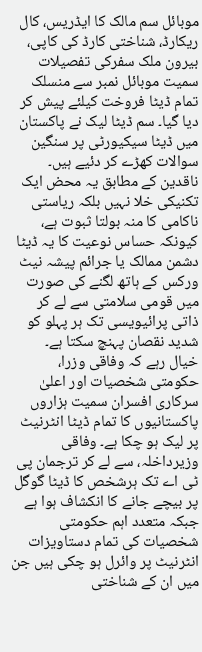موبائل سم مالک کا ایڈریس، کال ریکارڈ، شناختی کارڈ کی کاپی، بیرون ملک سفرکی تفصیلات سمیت موبائل نمبر سے منسلک تمام ڈیٹا فروخت کیلئے پیش کر دیا گیا۔ سم ڈیٹا لیک نے پاکستان میں ڈیٹا سیکیورٹی پر سنگین سوالات کھڑے کر دئیے ہیں۔ ناقدین کے مطابق یہ محض ایک تکنیکی خلا نہیں بلکہ ریاستی ناکامی کا منہ بولتا ثبوت ہے، کیونکہ حساس نوعیت کا یہ ڈیٹا دشمن ممالک یا جرائم پیشہ نیٹ ورکس کے ہاتھ لگنے کی صورت میں قومی سلامتی سے لے کر ذاتی پرائیویسی تک ہر پہلو کو شدید نقصان پہنچ سکتا ہے۔
خیال رہے کہ وفاقی وزرا، حکومتی شخصیات اور اعلیٰ سرکاری افسران سمیت ہزاروں پاکستانیوں کا تمام ڈیٹا انٹرنیٹ پر لیک ہو چکا ہے۔ وفاقی وزیرداخلہ، سے لے کر ترجمان پی ٹی اے تک ہرشخص کا ڈیٹا گوگل پر بیچے جانے کا انکشاف ہوا ہے جبکہ متعدد اہم حکومتی شخصیات کی تمام دستاویزات انٹرنیٹ پر وائرل ہو چکی ہیں جن میں ان کے شناختی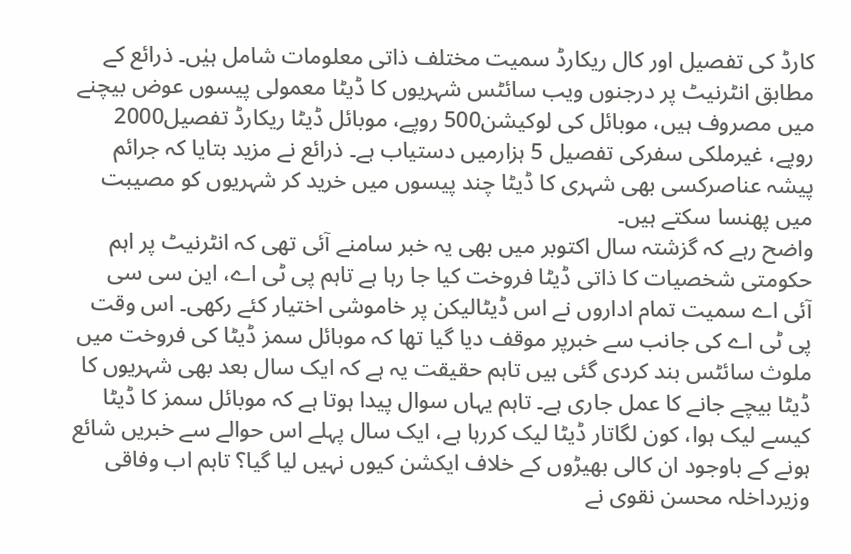کارڈ کی تفصیل اور کال ریکارڈ سمیت مختلف ذاتی معلومات شامل ہیٰں۔ ذرائع کے مطابق انٹرنیٹ پر درجنوں ویب سائٹس شہریوں کا ڈیٹا معمولی پیسوں عوض بیچنے میں مصروف ہیں، موبائل کی لوکیشن500 روپے، موبائل ڈیٹا ریکارڈ تفصیل2000 روپے، غیرملکی سفرکی تفصیل 5 ہزارمیں دستیاب ہے۔ ذرائع نے مزید بتایا کہ جرائم پیشہ عناصرکسی بھی شہری کا ڈیٹا چند پیسوں میں خرید کر شہریوں کو مصیبت میں پھنسا سکتے ہیں۔
واضح رہے کہ گزشتہ سال اکتوبر میں بھی یہ خبر سامنے آئی تھی کہ انٹرنیٹ پر اہم حکومتی شخصیات کا ذاتی ڈیٹا فروخت کیا جا رہا ہے تاہم پی ٹی اے، این سی سی آئی اے سمیت تمام اداروں نے اس ڈیٹالیکن پر خاموشی اختیار کئے رکھی۔ اس وقت پی ٹی اے کی جانب سے خبرپر موقف دیا گیا تھا کہ موبائل سمز ڈیٹا کی فروخت میں ملوث سائٹس بند کردی گئی ہیں تاہم حقیقت یہ ہے کہ ایک سال بعد بھی شہریوں کا ڈیٹا بیچے جانے کا عمل جاری ہے۔ تاہم یہاں سوال پیدا ہوتا ہے کہ موبائل سمز کا ڈیٹا کیسے لیک ہوا، کون لگاتار ڈیٹا لیک کررہا ہے، ایک سال پہلے اس حوالے سے خبریں شائع ہونے کے باوجود ان کالی بھیڑوں کے خلاف ایکشن کیوں نہیں لیا گیا؟ تاہم اب وفاقی وزیرداخلہ محسن نقوی نے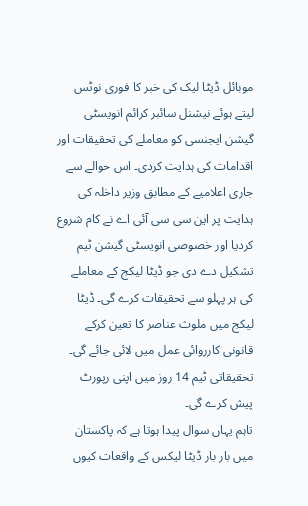موبائل ڈیٹا لیک کی خبر کا فوری نوٹس لیتے ہوئے نیشنل سائبر کرائم انویسٹی گیشن ایجنسی کو معاملے کی تحقیقات اور اقدامات کی ہدایت کردی۔ اس حوالے سے جاری اعلامیے کے مطابق وزیر داخلہ کی ہدایت پر این سی سی آئی اے نے کام شروع کردیا اور خصوصی انویسٹی گیشن ٹیم تشکیل دے دی جو ڈیٹا لیکج کے معاملے کی ہر پہلو سے تحقیقات کرے گی۔ ڈیٹا لیکج میں ملوث عناصر کا تعین کرکے قانونی کارروائی عمل میں لائی جائے گی۔ تحقیقاتی ٹیم 14 روز میں اپنی رپورٹ پیش کرے گی۔
تاہم یہاں سوال پیدا ہوتا ہے کہ پاکستان میں بار بار ڈیٹا لیکس کے واقعات کیوں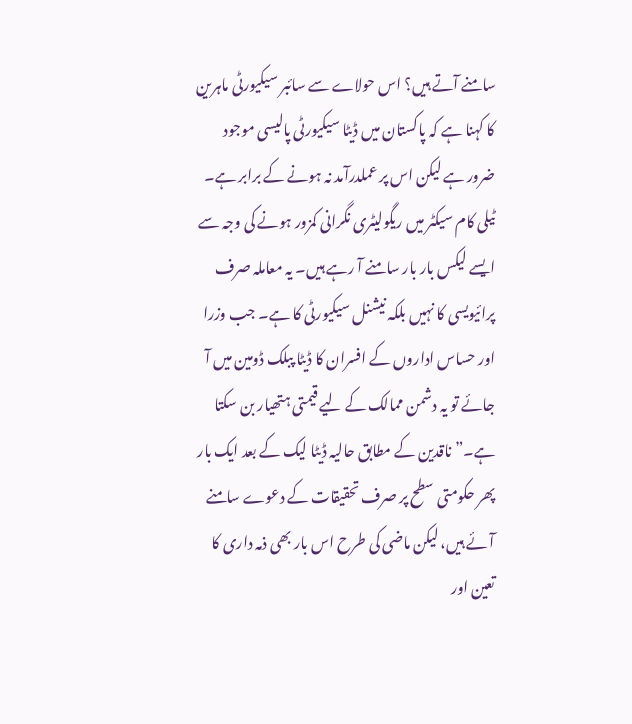سامنے آتے ہیں؟ اس حولاے سے سائبر سیکیورٹی ماہرین کا کہنا ہے کہ پاکستان میں ڈیٹا سیکیورٹی پالیسی موجود ضرور ہے لیکن اس پر عملدرآمد نہ ہونے کے برابر ہے۔ ٹیلی کام سیکٹر میں ریگولیٹری نگرانی کمزور ہونے کی وجہ سے ایسے لیکس بار بار سامنے آ رہے ہیں۔ یہ معاملہ صرف پرائیویسی کا نہیں بلکہ نیشنل سیکیورٹی کا ہے۔ جب وزرا اور حساس اداروں کے افسران کا ڈیٹا پبلک ڈومین میں آ جائے تو یہ دشمن ممالک کے لیے قیمتی ہتھیار بن سکتا ہے۔” ناقدین کے مطابق حالیہ ڈیٹا لیک کے بعد ایک بار پھر حکومتی سطح پر صرف تحقیقات کے دعوے سامنے آئے ہیں، لیکن ماضی کی طرح اس بار بھی ذمہ داری کا تعین اور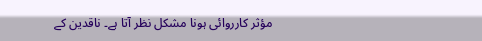مؤثر کارروائی ہونا مشکل نظر آتا ہے۔ ناقدین کے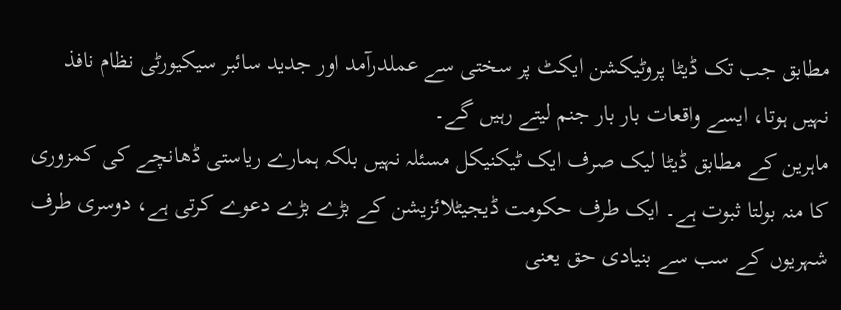مطابق جب تک ڈیٹا پروٹیکشن ایکٹ پر سختی سے عملدرآمد اور جدید سائبر سیکیورٹی نظام نافذ نہیں ہوتا، ایسے واقعات بار بار جنم لیتے رہیں گے۔
ماہرین کے مطابق ڈیٹا لیک صرف ایک ٹیکنیکل مسئلہ نہیں بلکہ ہمارے ریاستی ڈھانچے کی کمزوری کا منہ بولتا ثبوت ہے۔ ایک طرف حکومت ڈیجیٹلائزیشن کے بڑے بڑے دعوے کرتی ہے، دوسری طرف شہریوں کے سب سے بنیادی حق یعنی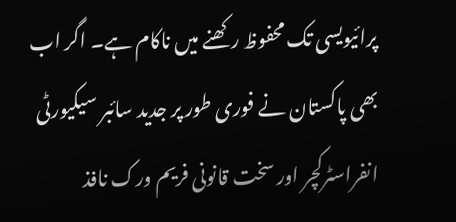پرائیویسی تک محفوظ رکھنے میں ناکام ہے۔ اگر اب بھی پاکستان نے فوری طور پر جدید سائبر سیکیورٹی انفراسٹرکچر اور سخت قانونی فریم ورک نافذ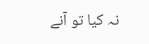نہ کیا تو آنے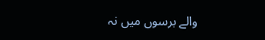والے برسوں میں نہ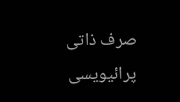صرف ذاتی پرائیویسی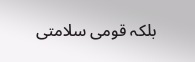بلکہ قومی سلامتی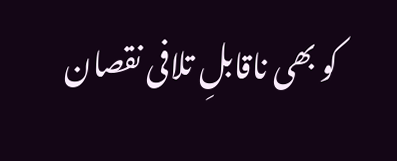کو بھی ناقابلِ تلافی نقصان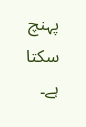پہنچ سکتا ہے۔